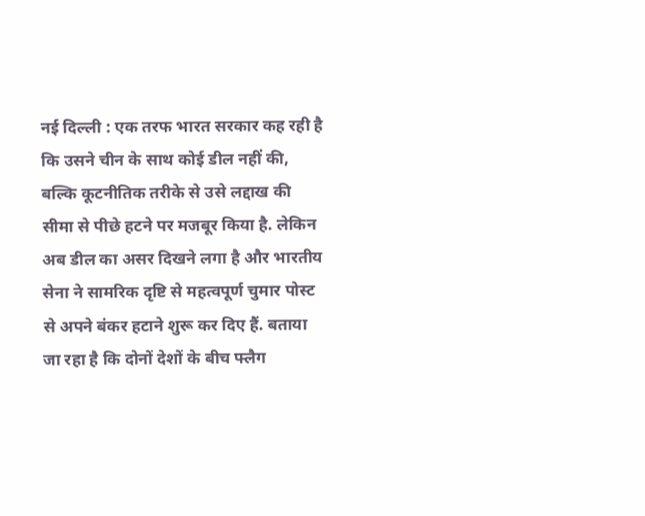नई दिल्ली : एक तरफ भारत सरकार कह रही है कि उसने चीन के साथ कोई डील नहीं की, बल्कि कूटनीतिक तरीके से उसे लद्दाख की सीमा से पीछे हटने पर मजबूर किया है. लेकिन अब डील का असर दिखने लगा है और भारतीय सेना ने सामरिक दृष्टि से महत्वपूर्ण चुमार पोस्ट से अपने बंकर हटाने शुरू कर दिए हैं. बताया जा रहा है कि दोनों देशों के बीच फ्लैग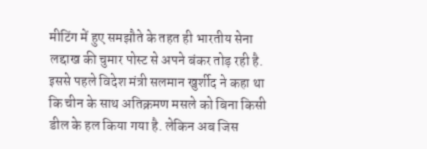मीटिंग में हुए समझौते के तहत ही भारतीय सेना लद्दाख की चुमार पोस्ट से अपने बंकर तोड़ रही है. इससे पहले विदेश मंत्री सलमान खुर्शीद ने कहा था कि चीन के साथ अतिक्रमण मसले को बिना किसी डील के हल किया गया है. लेकिन अब जिस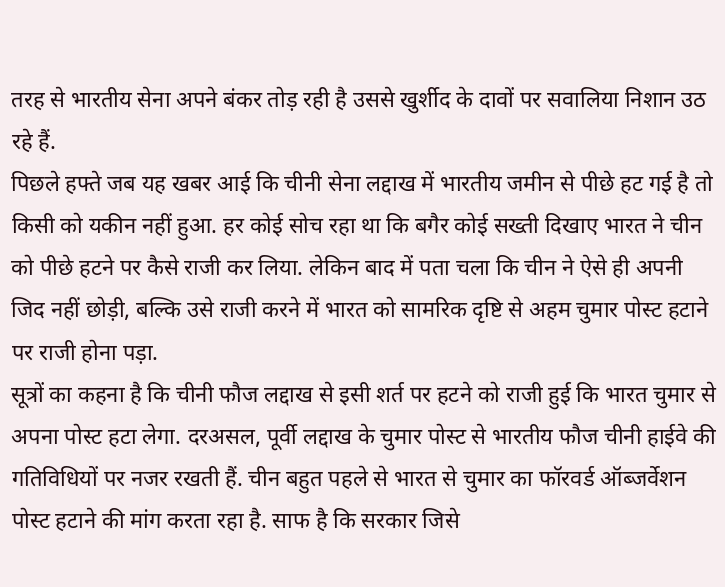तरह से भारतीय सेना अपने बंकर तोड़ रही है उससे खुर्शीद के दावों पर सवालिया निशान उठ रहे हैं.
पिछले हफ्ते जब यह खबर आई कि चीनी सेना लद्दाख में भारतीय जमीन से पीछे हट गई है तो किसी को यकीन नहीं हुआ. हर कोई सोच रहा था कि बगैर कोई सख्ती दिखाए भारत ने चीन को पीछे हटने पर कैसे राजी कर लिया. लेकिन बाद में पता चला कि चीन ने ऐसे ही अपनी जिद नहीं छोड़ी, बल्कि उसे राजी करने में भारत को सामरिक दृष्टि से अहम चुमार पोस्ट हटाने पर राजी होना पड़ा.
सूत्रों का कहना है कि चीनी फौज लद्दाख से इसी शर्त पर हटने को राजी हुई कि भारत चुमार से अपना पोस्ट हटा लेगा. दरअसल, पूर्वी लद्दाख के चुमार पोस्ट से भारतीय फौज चीनी हाईवे की गतिविधियों पर नजर रखती हैं. चीन बहुत पहले से भारत से चुमार का फॉरवर्ड ऑब्जर्वेशन पोस्ट हटाने की मांग करता रहा है. साफ है कि सरकार जिसे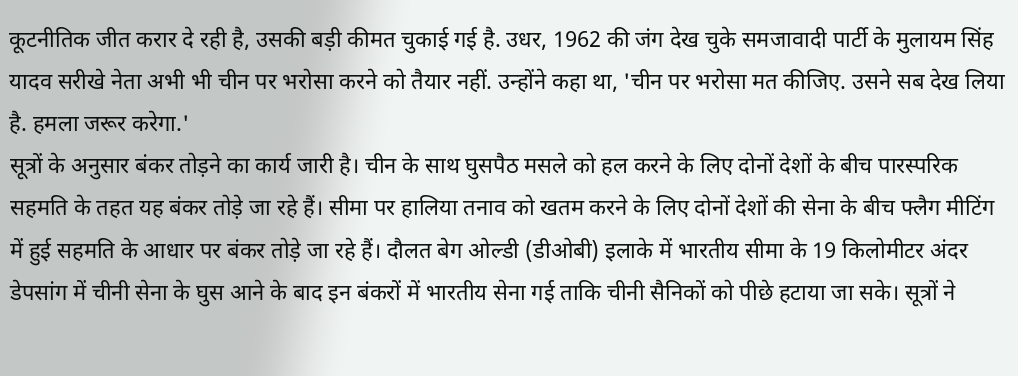कूटनीतिक जीत करार दे रही है, उसकी बड़ी कीमत चुकाई गई है. उधर, 1962 की जंग देख चुके समजावादी पार्टी के मुलायम सिंह यादव सरीखे नेता अभी भी चीन पर भरोसा करने को तैयार नहीं. उन्होंने कहा था, 'चीन पर भरोसा मत कीजिए. उसने सब देख लिया है. हमला जरूर करेगा.'
सूत्रों के अनुसार बंकर तोड़ने का कार्य जारी है। चीन के साथ घुसपैठ मसले को हल करने के लिए दोनों देशों के बीच पारस्परिक सहमति के तहत यह बंकर तोड़े जा रहे हैं। सीमा पर हालिया तनाव को खतम करने के लिए दोनों देशों की सेना के बीच फ्लैग मीटिंग में हुई सहमति के आधार पर बंकर तोड़े जा रहे हैं। दौलत बेग ओल्डी (डीओबी) इलाके में भारतीय सीमा के 19 किलोमीटर अंदर डेपसांग में चीनी सेना के घुस आने के बाद इन बंकरों में भारतीय सेना गई ताकि चीनी सैनिकों को पीछे हटाया जा सके। सूत्रों ने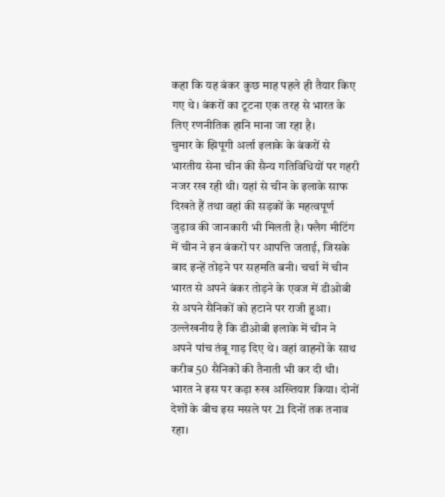कहा कि यह बंकर कुछ माह पहले ही तैयार किए गए थे। बंकरों का टूटना एक तरह से भारत के लिए रणनीतिक हानि माना जा रहा है।
चुमार के झिपूगी अर्ला इलाके के बंकरों से भारतीय सेना चीन की सैन्य गतिविधियों पर गहरी नजर रख रही थी। यहां से चीन के इलाके साफ दिखते हैं तथा वहां की सड़कों के महत्वपूर्ण जुड़ाव की जानकारी भी मिलती है। फ्लैग मीटिंग में चीन ने इन बंकरों पर आपत्ति जताई, जिसके बाद इन्हें तोड़ने पर सहमति बनी। चर्चा में चीन भारत से अपने बंकर तोड़ने के एवज में डीओबी से अपने सैनिकों को हटाने पर राजी हुआ। उल्लेखनीय है कि डीओबी इलाके में चीन ने अपने पांच तंबू गाड़ दिए थे। वहां वाहनों के साथ करीब 50 सैनिकों की तैनाती भी कर दी थी। भारत ने इस पर कड़ा रुख अख्तियार किया। दोनों देशों के बीच इस मसले पर 21 दिनों तक तनाव रहा।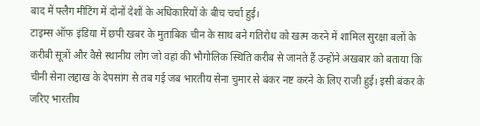बाद में फ्लैग मीटिंग में दोनों देशों के अधिकारियों के बीच चर्चा हुई।
टाइम्स ऑफ इंडिया में छपी खबर के मुताबिक चीन के साथ बने गतिरोध को खत्म करने में शामिल सुरक्षा बलों के करीबी सूत्रों और वैसे स्थानीय लोग जो वहां की भौगोलिक स्थिति करीब से जानते हैं उन्होंने अखबार को बताया कि चीनी सेना लद्दाख के देपसांग से तब गई जब भारतीय सेना चुमार से बंकर नष्ट करने के लिए राजी हुई। इसी बंकर के जरिए भारतीय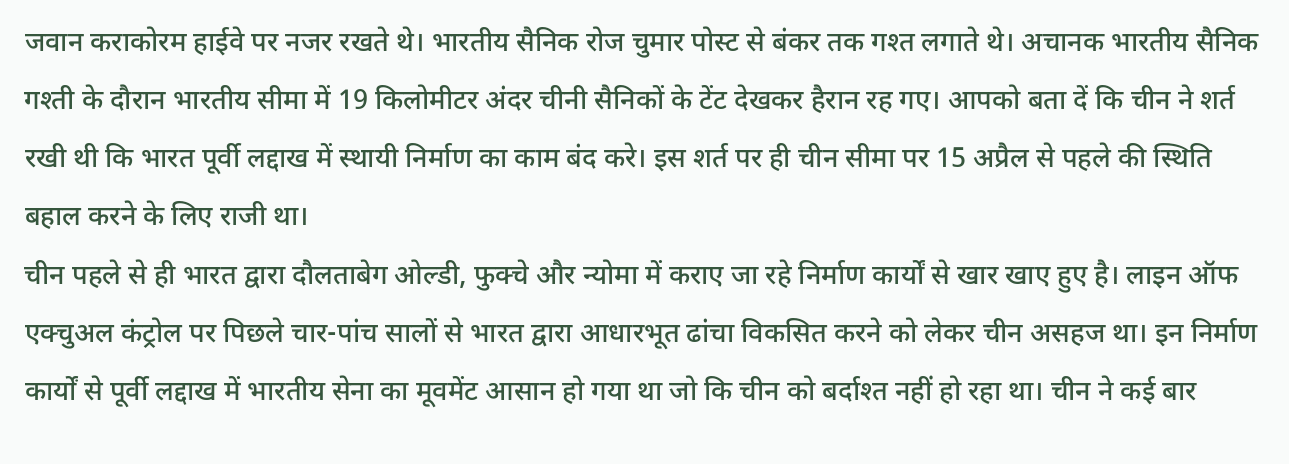जवान कराकोरम हाईवे पर नजर रखते थे। भारतीय सैनिक रोज चुमार पोस्ट से बंकर तक गश्त लगाते थे। अचानक भारतीय सैनिक गश्ती के दौरान भारतीय सीमा में 19 किलोमीटर अंदर चीनी सैनिकों के टेंट देखकर हैरान रह गए। आपको बता दें कि चीन ने शर्त रखी थी कि भारत पूर्वी लद्दाख में स्थायी निर्माण का काम बंद करे। इस शर्त पर ही चीन सीमा पर 15 अप्रैल से पहले की स्थिति बहाल करने के लिए राजी था।
चीन पहले से ही भारत द्वारा दौलताबेग ओल्डी, फुक्चे और न्योमा में कराए जा रहे निर्माण कार्यों से खार खाए हुए है। लाइन ऑफ एक्चुअल कंट्रोल पर पिछले चार-पांच सालों से भारत द्वारा आधारभूत ढांचा विकसित करने को लेकर चीन असहज था। इन निर्माण कार्यों से पूर्वी लद्दाख में भारतीय सेना का मूवमेंट आसान हो गया था जो कि चीन को बर्दाश्त नहीं हो रहा था। चीन ने कई बार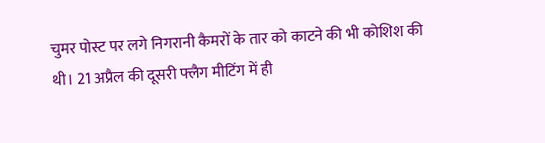चुमर पोस्ट पर लगे निगरानी कैमरों के तार को काटने की भी कोशिश की थी। 21 अप्रैल की दूसरी फ्लैग मीटिंग में ही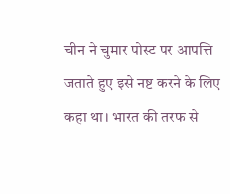चीन ने चुमार पोस्ट पर आपत्ति जताते हुए इसे नष्ट करने के लिए कहा था। भारत की तरफ से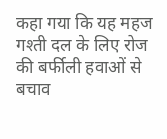कहा गया कि यह महज गश्ती दल के लिए रोज की बर्फीली हवाओं से बचाव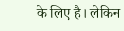के लिए है। लेकिन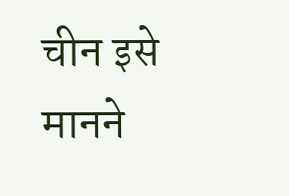चीन इसे मानने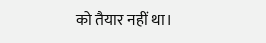को तैयार नहीं था।